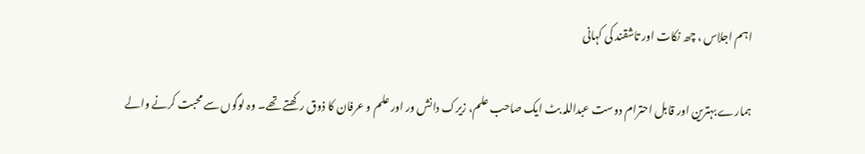اہم اجلاس ، چھ نکات اور تاشقند کی کہانی

ہمارے بہترین اور قابل احترام دوست عبداللہ بٹ ایک صاحب علم، زیرک دانش ور اور علم و عرفان کا ذوق رکھتے تھے۔ وہ لوگوں سے محبت کرنے والے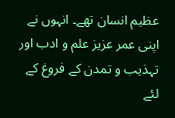عظیم انسان تھے۔ انہوں نے اپنی عمر عزیز علم و ادب اور تہذیب و تمدن کے فروغ کے لئے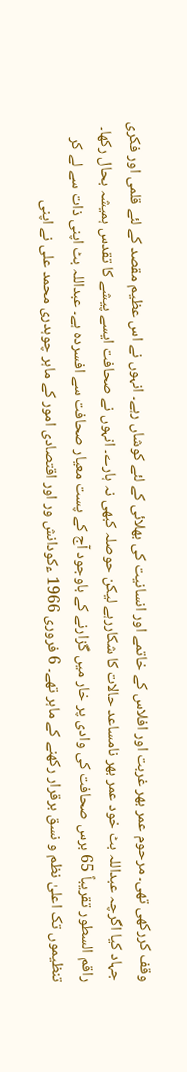وقف کررکھی تھی۔ مرحوم عمر بھر غربت اور افلاس کے خاتمے اور انسانیت کی بھلائی کے لئے کوشاں رہے۔ انہوں نے اس عظیم مقصد کے لئے قلمی اور فکری جہاد کیا اگرچہ عبداللہ بٹ خود عمر بھر نامساعد حالات کا شکاررہے لیکن حوصلہ کبھی نہ ہارے۔ انہوں نے صحافت ایسے پیشے کا تقدس ہمیشہ بحال رکھا۔ راقم السطور تقریباً 65 برس صحافت کی وادی پر خار میں گزارنے کے باوجود آج کے پست معیار صحافت سے افسردہ ہے۔ عبداللہ بٹ اپنی ذات سے لے کر تنظیموں تک اعلیٰ نظم و نسق برقرار رکھنے کے ماہر تھے۔ 6 فروری 1966 ءکودانش ور اور اقتصادی امور کے ماہر چوہدری محمد علی نے اپنی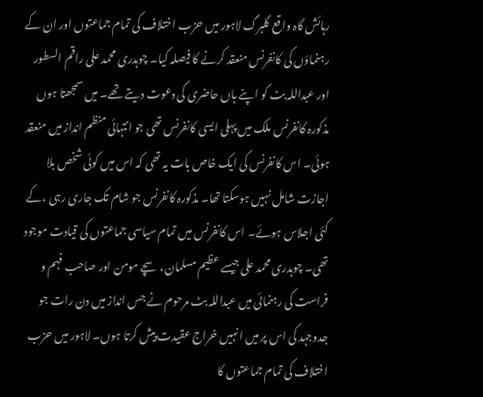رہائش گاہ واقع گلبرگ لاہور میں حزب اختلاف کی تمام جماعتوں اور ان کے رہنماؤں کی کانفرنس منعقد کرنے کا فیصلہ کیا۔ چوہدری محمد علی راقم السطور اور عبداللہ بٹ کو اپنے ہاں حاضری کی دعوت دیتے تھے۔ میں سمجھتا ہوں مذکورہ کانفرنس ملک میں پہلی ایسی کانفرنس تھی جو انتہائی منظم انداز میں منعقد ہوئی۔ اس کانفرنس کی ایک خاص بات یہ تھی کہ اس میں کوئی شخص بلا اجازت شامل نہیں ہوسکتا تھا۔ مذکورہ کانفرنس جو شام تک جاری رہی ،کے کئی اجلاس ہوئے۔ اس کانفرنس میں تمام سیاسی جماعتوں کی قیادت موجود تھی۔ چوہدری محمد علی جیسے عظیم مسلمان، سچے مومن اور صاحب فہم و فراست کی رہنمائی میں عبداللہ بٹ مرحوم نے جس انداز میں دن رات جو جدوجہد کی اس پر میں انہیں خراج عقیدت پیش کرتا ہوں۔ لاہور میں حزب اختلاف کی تمام جماعتوں کا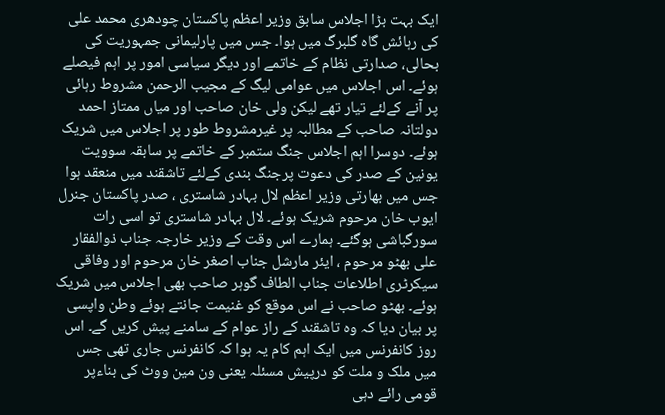ایک بہت بڑا اجلاس سابق وزیر اعظم پاکستان چودھری محمد علی کی رہائش گاہ گلبرگ میں ہوا۔ جس میں پارلیمانی جمہوریت کی بحالی، صدارتی نظام کے خاتمے اور دیگر سیاسی امور پر اہم فیصلے ہوئے۔ اس اجلاس میں عوامی لیگ کے مجیب الرحمن مشروط رہائی پر آنے کےلئے تیار تھے لیکن ولی خان صاحب اور میاں ممتاز احمد دولتانہ صاحب کے مطالبہ پر غیرمشروط طور پر اجلاس میں شریک ہوئے۔ دوسرا اہم اجلاس جنگ ستمبر کے خاتمے پر سابقہ سوویت یونین کے صدر کی دعوت پرجنگ بندی کےلئے تاشقند میں منعقد ہوا جس میں بھارتی وزیر اعظم لال بہادر شاستری ، صدر پاکستان جنرل ایوب خان مرحوم شریک ہوئے۔ لال بہادر شاستری تو اسی رات سورگباشی ہوگئے۔ ہمارے اس وقت کے وزیر خارجہ جناب ذوالفقار علی بھٹو مرحوم ، ایئر مارشل جناب اصغر خان مرحوم اور وفاقی سیکرٹری اطلاعات جناب الطاف گوہر صاحب بھی اجلاس میں شریک ہوئے۔ بھٹو صاحب نے اس موقع کو غنیمت جانتے ہوئے وطن واپسی پر بیان دیا کہ وہ تاشقند کے راز عوام کے سامنے پیش کریں گے۔ اس روز کانفرنس میں ایک اہم کام یہ ہوا کہ کانفرنس جاری تھی جس میں ملک و ملت کو درپیش مسئلہ یعنی ون مین ووٹ کی بناءپر قومی رائے دہی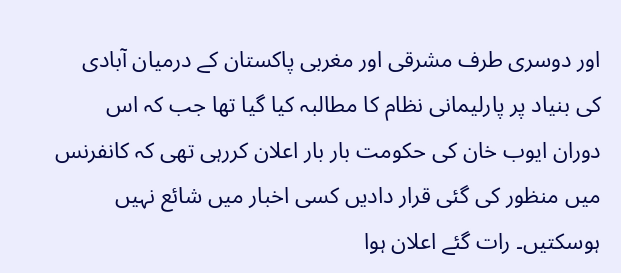اور دوسری طرف مشرقی اور مغربی پاکستان کے درمیان آبادی کی بنیاد پر پارلیمانی نظام کا مطالبہ کیا گیا تھا جب کہ اس دوران ایوب خان کی حکومت بار بار اعلان کررہی تھی کہ کانفرنس میں منظور کی گئی قرار دادیں کسی اخبار میں شائع نہیں ہوسکتیں۔ رات گئے اعلان ہوا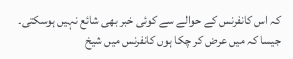کہ اس کانفرنس کے حوالے سے کوئی خبر بھی شائع نہیں ہوسکتی۔ جیسا کہ میں عرض کر چکا ہوں کانفرنس میں شیخ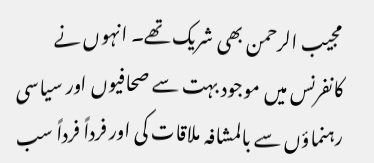مجیب الرحمن بھی شریک تھے۔ انہوں نے کانفرنس میں موجود بہت سے صحافیوں اور سیاسی رہنماؤں سے بالمشافہ ملاقات کی اور فرداً فرداً سب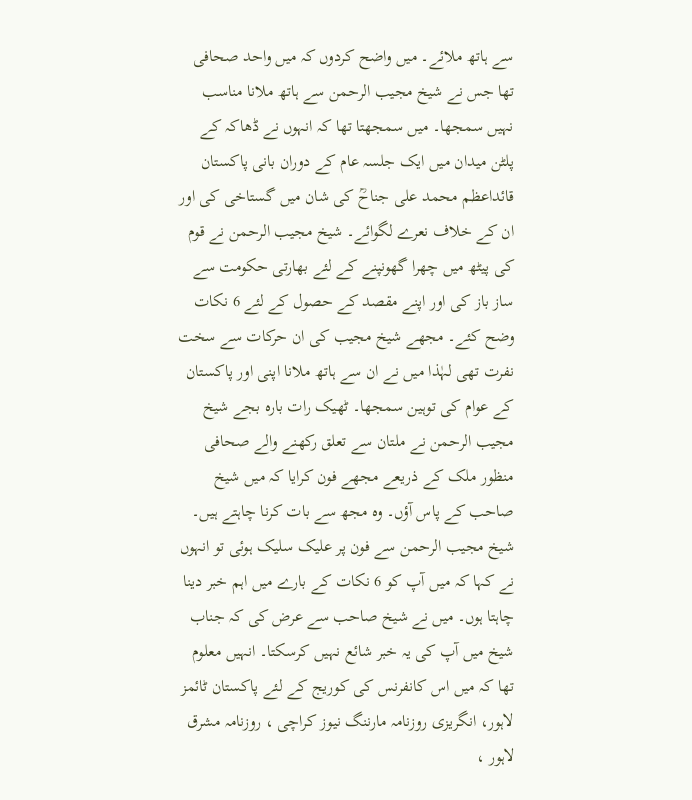سے ہاتھ ملائے۔ میں واضح کردوں کہ میں واحد صحافی تھا جس نے شیخ مجیب الرحمن سے ہاتھ ملانا مناسب نہیں سمجھا۔ میں سمجھتا تھا کہ انہوں نے ڈھاکہ کے پلٹن میدان میں ایک جلسہ عام کے دوران بانی پاکستان قائداعظم محمد علی جناحؒ کی شان میں گستاخی کی اور ان کے خلاف نعرے لگوائے۔ شیخ مجیب الرحمن نے قوم کی پیٹھ میں چھرا گھونپنے کے لئے بھارتی حکومت سے ساز باز کی اور اپنے مقصد کے حصول کے لئے 6 نکات وضح کئے۔ مجھے شیخ مجیب کی ان حرکات سے سخت نفرت تھی لہٰذا میں نے ان سے ہاتھ ملانا اپنی اور پاکستان کے عوام کی توہین سمجھا۔ ٹھیک رات بارہ بجے شیخ مجیب الرحمن نے ملتان سے تعلق رکھنے والے صحافی منظور ملک کے ذریعے مجھے فون کرایا کہ میں شیخ صاحب کے پاس آؤں۔ وہ مجھ سے بات کرنا چاہتے ہیں۔ شیخ مجیب الرحمن سے فون پر علیک سلیک ہوئی تو انہوں نے کہا کہ میں آپ کو 6 نکات کے بارے میں اہم خبر دینا چاہتا ہوں۔ میں نے شیخ صاحب سے عرض کی کہ جناب شیخ میں آپ کی یہ خبر شائع نہیں کرسکتا۔ انہیں معلوم تھا کہ میں اس کانفرنس کی کوریج کے لئے پاکستان ٹائمز لاہور، انگریزی روزنامہ مارننگ نیوز کراچی ، روزنامہ مشرق لاہور ،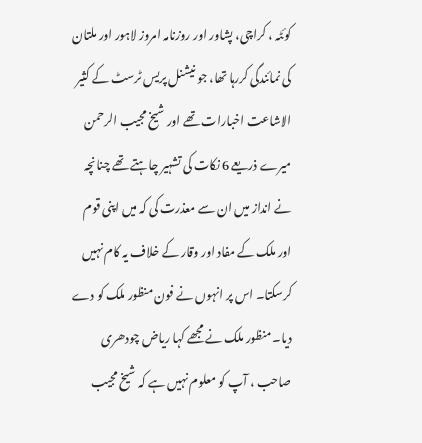کوئٹہ ، کراچی، پشاور اور روزنامہ امروز لاہور اور ملتان کی نمائندگی کررہا تھا، جو نیشنل پریس ٹرسٹ کے کثیر الاشاعت اخبارات تھے اور شیخ مجیب الرحمن میرے ذریعے 6 نکات کی تشہیر چاہتے تھے چنانچہ نے انداز میں ان سے معذرت کی کہ میں اپنی قوم اور ملک کے مفاد اور وقار کے خلاف یہ کام نہیں کرسکتا۔ اس پر انہوں نے فون منظور ملک کو دے دیا۔ منظور ملک نے مجھے کہا ریاض چودھری صاحب ، آپ کو معلوم نہیں ہے کہ شیخ مجیب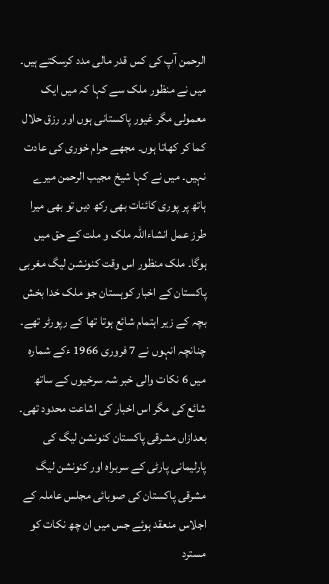الرحمن آپ کی کس قدر مالی مدد کرسکتے ہیں۔ میں نے منظور ملک سے کہا کہ میں ایک معمولی مگر غیور پاکستانی ہوں اور رزق حلال کما کر کھاتا ہوں۔ مجھے حرام خوری کی عادت نہیں۔ میں نے کہا شیخ مجیب الرحمن میرے ہاتھ پر پوری کائنات بھی رکھ دیں تو بھی میرا طرز عمل انشاءاللہ ملک و ملت کے حق میں ہوگا۔ ملک منظور اس وقت کنونشن لیگ مغربی پاکستان کے اخبار کوہستان جو ملک خدا بخش بچہ کے زیر اہتمام شائع ہوتا تھا کے رپورٹر تھے۔ چنانچہ انہوں نے 7 فروری 1966 ءکے شمارہ میں 6 نکات والی خبر شہ سرخیوں کے ساتھ شائع کی مگر اس اخبار کی اشاعت محدود تھی۔ بعدازاں مشرقی پاکستان کنونشن لیگ کی پارلیمانی پارٹی کے سربراہ اور کنونشن لیگ مشرقی پاکستان کی صوبائی مجلس عاملہ کے اجلاس منعقد ہوئے جس میں ان چھ نکات کو مسترد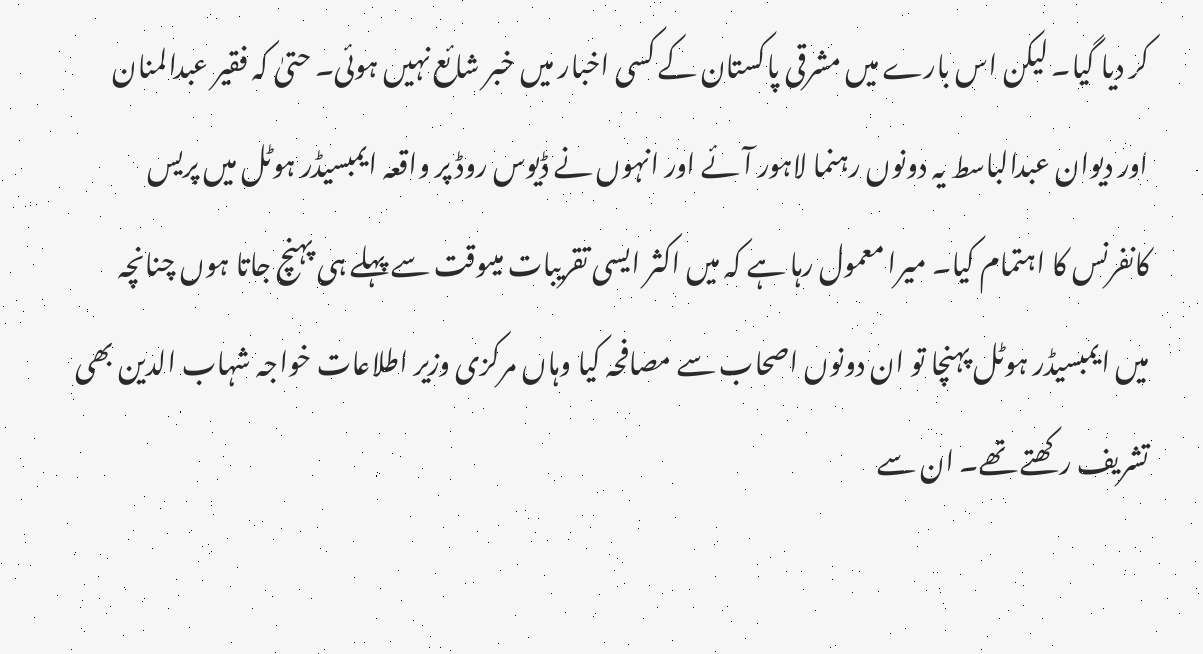کر دیا گیا۔ لیکن اس بارے میں مشرقی پاکستان کے کسی اخبار میں خبر شائع نہیں ہوئی۔ حتیٰ کہ فقیر عبدالمنان اور دیوان عبدالباسط یہ دونوں رہنما لاہور آئے اور انہوں نے ڈیوس روڈ پر واقعہ ایمبسیڈر ہوٹل میں پریس کانفرنس کا اہتمام کیا۔ میرا معمول رہا ہے کہ میں اکثر ایسی تقریبات میںوقت سے پہلے ہی پہنچ جاتا ہوں چنانچہ میں ایمبسیڈر ہوٹل پہنچا تو ان دونوں اصحاب سے مصافحہ کیا وہاں مرکزی وزیر اطلاعات خواجہ شہاب الدین بھی تشریف رکھتے تھے۔ ان سے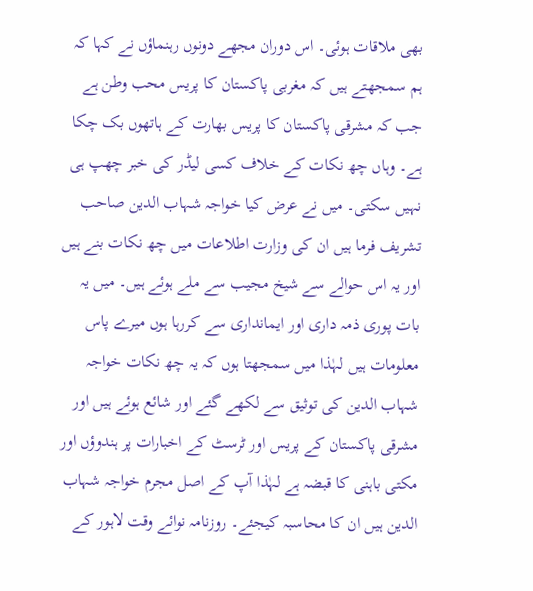بھی ملاقات ہوئی۔ اس دوران مجھے دونوں رہنماؤں نے کہا کہ ہم سمجھتے ہیں کہ مغربی پاکستان کا پریس محب وطن ہے جب کہ مشرقی پاکستان کا پریس بھارت کے ہاتھوں بک چکا ہے۔ وہاں چھ نکات کے خلاف کسی لیڈر کی خبر چھپ ہی نہیں سکتی۔ میں نے عرض کیا خواجہ شہاب الدین صاحب تشریف فرما ہیں ان کی وزارت اطلاعات میں چھ نکات بنے ہیں اور یہ اس حوالے سے شیخ مجیب سے ملے ہوئے ہیں۔ میں یہ بات پوری ذمہ داری اور ایمانداری سے کررہا ہوں میرے پاس معلومات ہیں لہٰذا میں سمجھتا ہوں کہ یہ چھ نکات خواجہ شہاب الدین کی توثیق سے لکھے گئے اور شائع ہوئے ہیں اور مشرقی پاکستان کے پریس اور ٹرسٹ کے اخبارات پر ہندوؤں اور مکتی باہنی کا قبضہ ہے لہٰذا آپ کے اصل مجرم خواجہ شہاب الدین ہیں ان کا محاسبہ کیجئے۔ روزنامہ نوائے وقت لاہور کے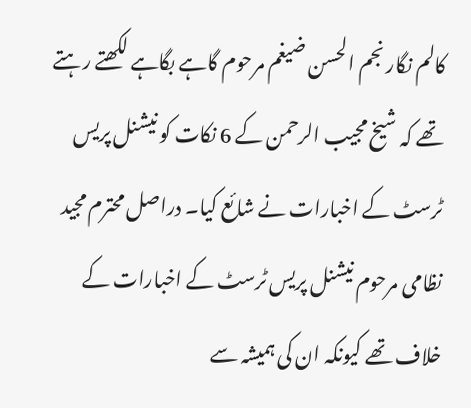کالم نگار نجم الحسن ضیغم مرحوم گاہے بگاہے لکھتے رہتے تھے کہ شیخ مجیب الرحمن کے 6 نکات کو نیشنل پریس ٹرسٹ کے اخبارات نے شائع کیا۔ دراصل محترم مجید نظامی مرحوم نیشنل پریس ٹرسٹ کے اخبارات کے خلاف تھے کیونکہ ان کی ہمیشہ سے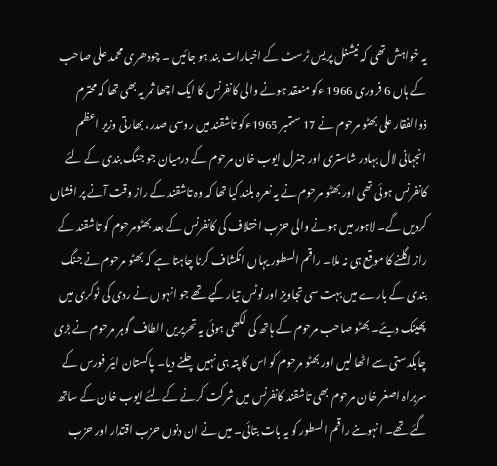یہ خواہش تھی کہ نیشنل پریس ٹرسٹ کے اخبارات بند ہو جائیں ۔ چودھری محمد علی صاحب کے ہاں 6 فروری 1966 ءکو منعقد ہونے والی کانفرنس کا ایک اچھا ثمر یہ بھی تھا کہ محترم ذوالفقار علی بھٹو مرحوم نے 17 ستمبر 1965ءکو تاشقند میں روسی صدر، بھارتی وزیر اعظم انجہانی لال بہادر شاستری اور جنرل ایوب خان مرحوم کے درمیان جو جنگ بندی کے لئے کانفرنس ہوئی تھی اور بھٹو مرحوم نے یہ نعرہ بلند کیا تھا کہ وہ تاشقند کے راز وقت آنے پر افشاں کردیں گے۔ لاہور میں ہونے والی حزب اختلاف کی کانفرنس کے بعد بھٹومرحوم کو تاشقند کے راز اگلنے کا موقع ہی نہ ملا۔ راقم السطور یہاں انکشاف کرنا چاہتا ہے کہ بھٹو مرحوم نے جنگ بندی کے بارے میں بہت سی تجاویز اور نوٹس تیار کیے تھے جو انہوں نے ردی کی ٹوکری میں پھینک دیئے۔ بھٹو صاحب مرحوم کے ہاتھ کی لکھی ہوئی یہ تحریریں الطاف گوہر مرحوم نے بڑی چابکدستی سے اٹھا لیں اور بھٹو مرحوم کو اس کا پتہ ہی نہیں چلنے دیا۔ پاکستان ایئر فورس کے سربراہ اصغر خان مرحوم بھی تاشقند کانفرنس میں شرکت کرنے کےلئے ایوب خان کے ساتھ گئے تھے۔ انہوںنے راقم السطور کو یہ بات بتائی۔ میں نے ان دنوں حزب اقتدار اور حزب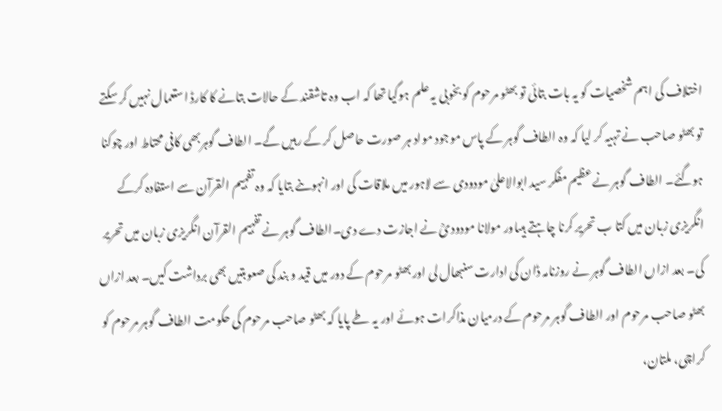اختلاف کی اہم شخصیات کو یہ بات بتائی تو بھٹو مرحوم کو بخوبی یہ علم ہوگیا تھا کہ اب وہ تاشقند کے حالات بتانے کا کارڈ استعمال نہیں کر سکتے تو بھٹو صاحب نے تہیہ کر لیا کہ وہ الطاف گوہر کے پاس موجود مواد ہر صورت حاصل کر کے رہیں گے۔ الطاف گوہربھی کافی محتاط اور چوکنا ہوگئے۔ الطاف گوہر نے عظیم مفکر سید ابوالاعلیٰ مودودی سے لاہور میں ملاقات کی اور انہوںنے بتایا کہ وہ تفہیم القرآن سے استفادہ کرکے انگریزی زبان میں کتا ب تحریر کرنا چاہتے ہیںاور مولانا مودودیؒ نے اجازت دے دی۔الطاف گوہر نے تفہیم القرآن انگریزی زبان میں تحریر کی۔ بعد ازاں الطاف گوہر نے روزنامہ ڈان کی ادارت سنبھال لی اور بھٹو مرحوم کے دور میں قید و بند کی صعوبتیں بھی برداشت کیں۔ بعد ازاں بھٹو صاحب مرحوم اور الطاف گوہر مرحوم کے درمیان مذاکرات ہوئے اور یہ طے پایا کہ بھٹو صاحب مرحوم کی حکومت الطاف گوہر مرحوم کو کراچی، ملتان،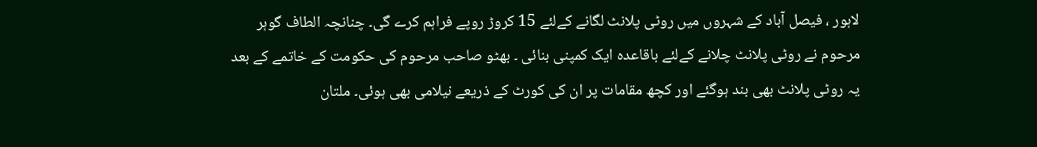لاہور ، فیصل آباد کے شہروں میں روٹی پلانٹ لگانے کےلئے 15 کروڑ روپے فراہم کرے گی۔ چنانچہ الطاف گوہر مرحوم نے روٹی پلانٹ چلانے کےلئے باقاعدہ ایک کمپنی بنائی ۔ بھٹو صاحب مرحوم کی حکومت کے خاتمے کے بعد یہ روٹی پلانٹ بھی بند ہوگئے اور کچھ مقامات پر ان کی کورٹ کے ذریعے نیلامی بھی ہوئی۔ ملتان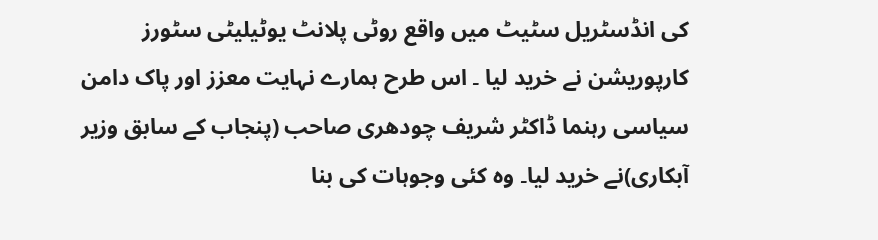کی انڈسٹریل سٹیٹ میں واقع روٹی پلانٹ یوٹیلیٹی سٹورز کارپوریشن نے خرید لیا ۔ اس طرح ہمارے نہایت معزز اور پاک دامن سیاسی رہنما ڈاکٹر شریف چودھری صاحب (پنجاب کے سابق وزیر آبکاری)نے خرید لیا۔ وہ کئی وجوہات کی بنا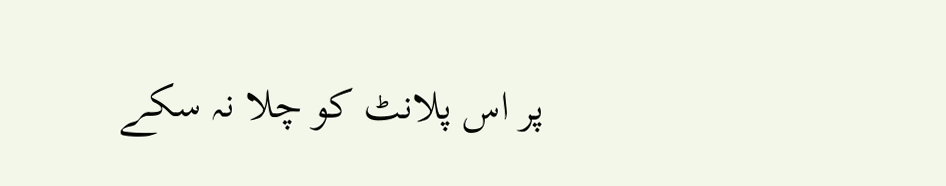پر اس پلانٹ کو چلا نہ سکے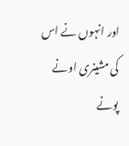اور انہوں نے اس کی مشینری اونے پونے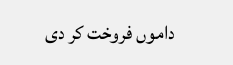داموں فروخت کر دی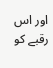اور اس رقبے کو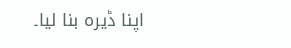اپنا ڈیرہ بنا لیا۔